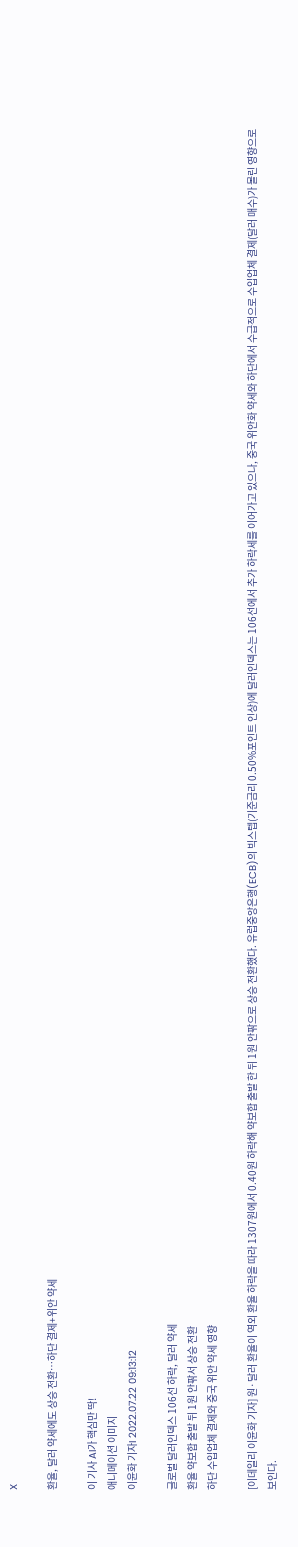X

환율, 달러 약세에도 상승 전환…하단 결제+위안 약세

이 기사 AI가 핵심만 딱!
애니메이션 이미지
이윤화 기자I 2022.07.22 09:13:12

글로벌 달러인덱스 106선 하락, 달러 약세
환율 약보합 출발 뒤 1원 안팎서 상승 전환
하단 수입업체 결제와 중국 위안 약세 영향

[이데일리 이윤화 기자] 원·달러 환율이 역외 환율 하락을 따라 1307원에서 0.40원 하락해 약보합 출발 한 뒤 1원 안팎으로 상승 전환했다. 유럽중앙은행(ECB)의 빅스텝(기준금리 0.50%포인트 인상)에 달러인덱스는 106선에서 추가 하락세를 이어가고 있으나, 중국 위안화 약세와 하단에서 수급적으로 수입업체 결제(달러 매수)가 몰린 영향으로 보인다.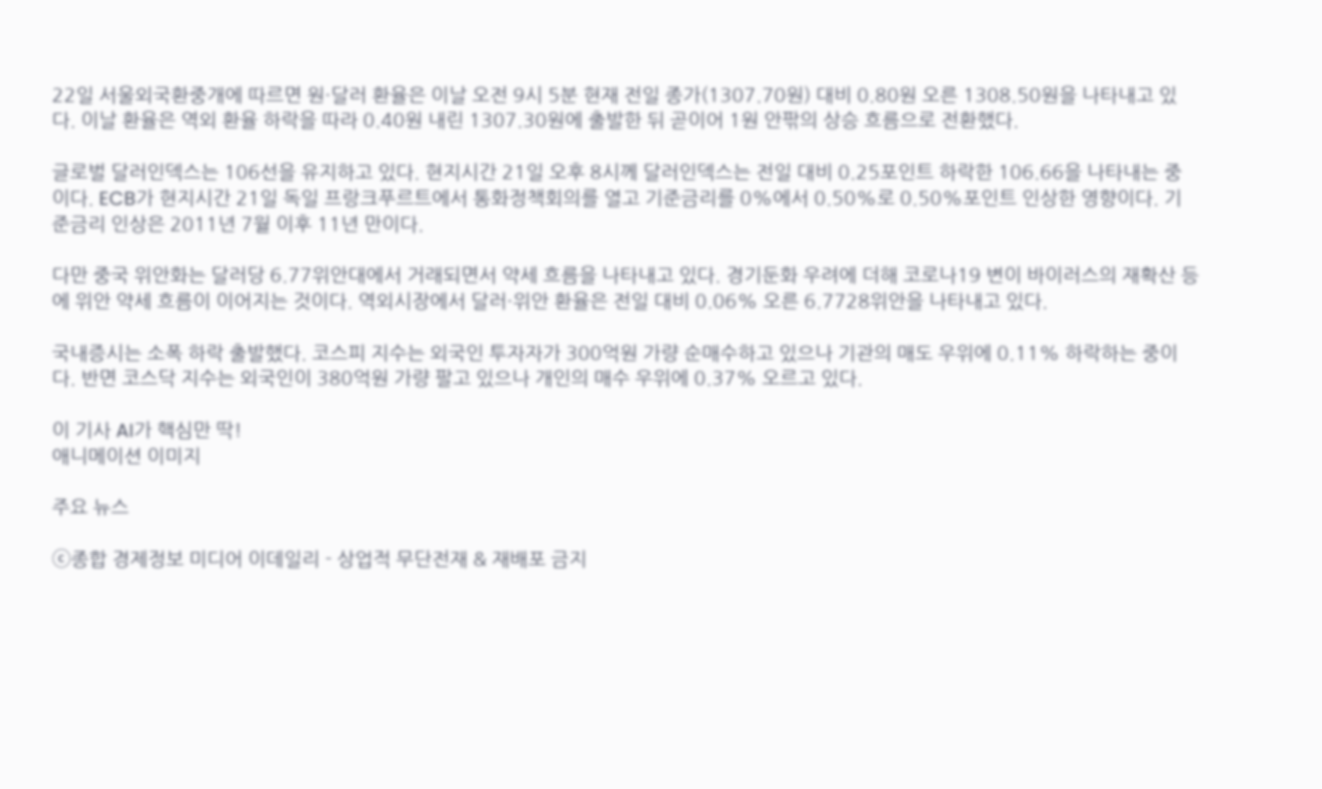22일 서울외국환중개에 따르면 원·달러 환율은 이날 오전 9시 5분 현재 전일 종가(1307.70원) 대비 0.80원 오른 1308.50원을 나타내고 있다. 이날 환율은 역외 환율 하락을 따라 0.40원 내린 1307.30원에 출발한 뒤 곧이어 1원 안팎의 상승 흐름으로 전환했다.

글로벌 달러인덱스는 106선을 유지하고 있다. 현지시간 21일 오후 8시께 달러인덱스는 전일 대비 0.25포인트 하락한 106.66을 나타내는 중이다. ECB가 현지시간 21일 독일 프랑크푸르트에서 통화정책회의를 열고 기준금리를 0%에서 0.50%로 0.50%포인트 인상한 영향이다. 기준금리 인상은 2011년 7월 이후 11년 만이다.

다만 중국 위안화는 달러당 6.77위안대에서 거래되면서 약세 흐름을 나타내고 있다. 경기둔화 우려에 더해 코로나19 변이 바이러스의 재확산 등에 위안 약세 흐름이 이어지는 것이다. 역외시장에서 달러·위안 환율은 전일 대비 0.06% 오른 6.7728위안을 나타내고 있다.

국내증시는 소폭 하락 출발했다. 코스피 지수는 외국인 투자자가 300억원 가량 순매수하고 있으나 기관의 매도 우위에 0.11% 하락하는 중이다. 반면 코스닥 지수는 외국인이 380억원 가량 팔고 있으나 개인의 매수 우위에 0.37% 오르고 있다.

이 기사 AI가 핵심만 딱!
애니메이션 이미지

주요 뉴스

ⓒ종합 경제정보 미디어 이데일리 - 상업적 무단전재 & 재배포 금지